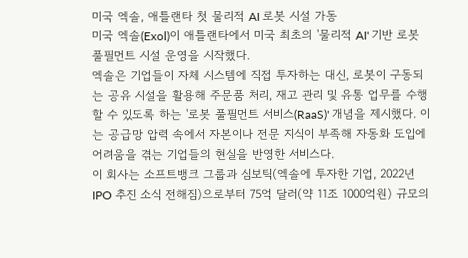미국 엑솔, 애틀랜타 첫 물리적 AI 로봇 시설 가동
미국 엑솔(Exol)이 애틀랜타에서 미국 최초의 '물리적 AI' 기반 로봇 풀필먼트 시설 운영을 시작했다.
엑솔은 기업들이 자체 시스템에 직접 투자하는 대신, 로봇이 구동되는 공유 시설을 활용해 주문품 처리, 재고 관리 및 유통 업무를 수행할 수 있도록 하는 '로봇 풀필먼트 서비스(RaaS)' 개념을 제시했다. 이는 공급망 압력 속에서 자본이나 전문 지식이 부족해 자동화 도입에 어려움을 겪는 기업들의 현실을 반영한 서비스다.
이 회사는 소프트뱅크 그룹과 심보틱(엑솔에 투자한 기업, 2022년 IPO 추진 소식 전해짐)으로부터 75억 달러(약 11조 1000억원) 규모의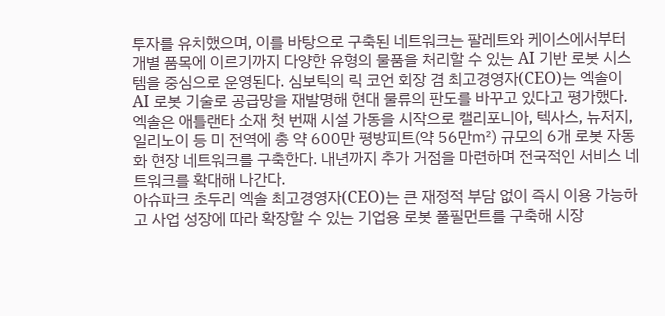투자를 유치했으며, 이를 바탕으로 구축된 네트워크는 팔레트와 케이스에서부터 개별 품목에 이르기까지 다양한 유형의 물품을 처리할 수 있는 AI 기반 로봇 시스템을 중심으로 운영된다. 심보틱의 릭 코언 회장 겸 최고경영자(CEO)는 엑솔이 AI 로봇 기술로 공급망을 재발명해 현대 물류의 판도를 바꾸고 있다고 평가했다.
엑솔은 애틀랜타 소재 첫 번째 시설 가동을 시작으로 캘리포니아, 텍사스, 뉴저지, 일리노이 등 미 전역에 총 약 600만 평방피트(약 56만㎡) 규모의 6개 로봇 자동화 현장 네트워크를 구축한다. 내년까지 추가 거점을 마련하며 전국적인 서비스 네트워크를 확대해 나간다.
아슈파크 초두리 엑솔 최고경영자(CEO)는 큰 재정적 부담 없이 즉시 이용 가능하고 사업 성장에 따라 확장할 수 있는 기업용 로봇 풀필먼트를 구축해 시장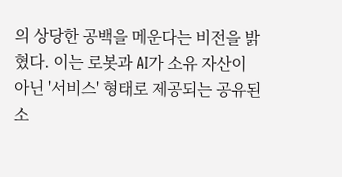의 상당한 공백을 메운다는 비전을 밝혔다. 이는 로봇과 AI가 소유 자산이 아닌 '서비스' 형태로 제공되는 공유된 소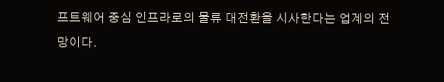프트웨어 중심 인프라로의 물류 대전환을 시사한다는 업계의 전망이다.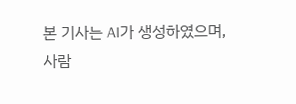본 기사는 AI가 생성하였으며, 사람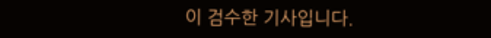이 검수한 기사입니다.